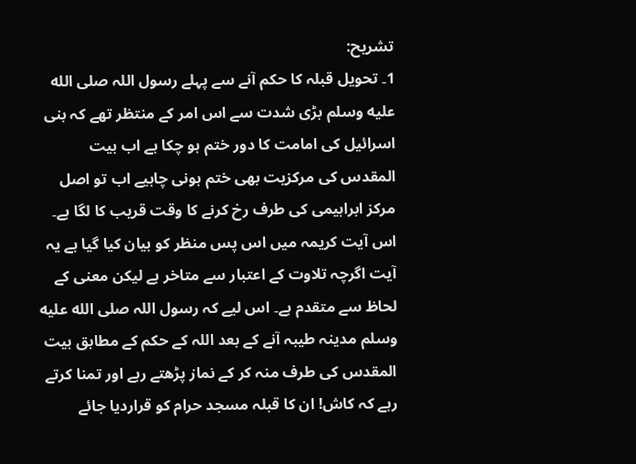تشریح:
1۔ تحویل قبلہ کا حکم آنے سے پہلے رسول اللہ صلى الله عليه وسلم بڑی شدت سے اس امر کے منتظر تھے کہ بنی اسرائیل کی امامت کا دور ختم ہو چکا ہے اب بیت المقدس کی مرکزیت بھی ختم ہونی چاہیے اب تو اصل مرکز ابراہیمی کی طرف رخ کرنے کا وقت قریب کا لگا ہے۔ اس آیت کریمہ میں اس پس منظر کو بیان کیا گیا ہے یہ آیت اگرچہ تلاوت کے اعتبار سے متاخر ہے لیکن معنی کے لحاظ سے متقدم ہے۔ اس لیے کہ رسول اللہ صلى الله عليه وسلم مدینہ طیبہ آنے کے بعد اللہ کے حکم کے مطابق بیت المقدس کی طرف منہ کر کے نماز پڑھتے رہے اور تمنا کرتے رہے کہ کاش! ان کا قبلہ مسجد حرام کو قراردیا جائے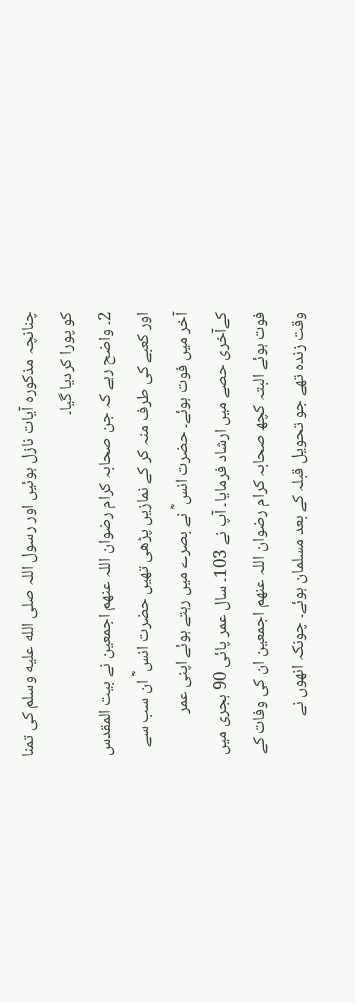چنانچہ مذکورہ آیات نازل ہوئیں اور رسول اللہ صلى الله عليه وسلم کی تمنا کو پورا کردیا گیا۔
2۔ واضح رہے کہ جن صحابہ کرام رضوان اللہ عنھم اجمعین نے بیت المقدس اور کعبے کی طرف منہ کر کے نمازیں پڑھی تھیں حضرت انس ؓ ان سب سے آخر میں فوت ہوئے۔ حضرت انس ؓ نے بصرے میں رہتے ہوئے اپنی عمر کےآخری حصے میں ارشاد فرمایا۔ آپ نے 103۔ سال عمر پائی 90 ہجری میں فوت ہوئے البتہ کچھ صحابہ کرام رضوان اللہ عنھم اجمعین ان کی وفات کے وقت زندہ تھے جو تحویل قبلہ کے بعد مسلمان ہوئے۔ چونکہ انھوں نے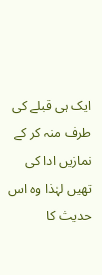ایک ہی قبلے کی طرف منہ کر کے نمازیں ادا کی تھیں لہٰذا وہ اس حدیث کا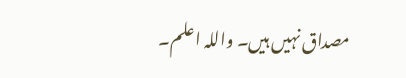مصداق نہیں ہیں۔ واللہ اعلم۔